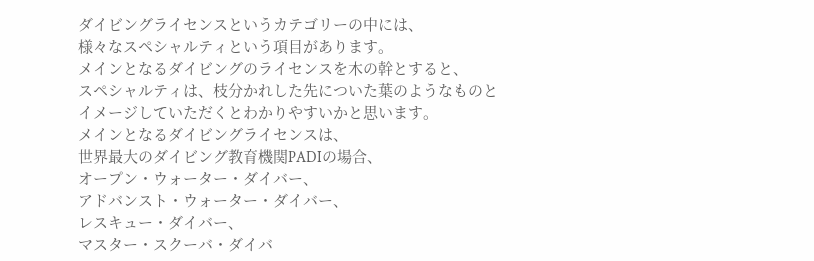ダイビングライセンスというカテゴリーの中には、
様々なスペシャルティという項目があります。
メインとなるダイビングのライセンスを木の幹とすると、
スペシャルティは、枝分かれした先についた葉のようなものと
イメージしていただくとわかりやすいかと思います。
メインとなるダイビングライセンスは、
世界最大のダイビング教育機関PADIの場合、
オープン・ウォーター・ダイバー、
アドバンスト・ウォーター・ダイバー、
レスキュー・ダイバー、
マスター・スクーバ・ダイバ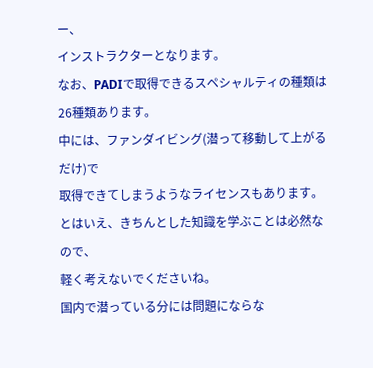ー、
インストラクターとなります。
なお、PADIで取得できるスペシャルティの種類は26種類あります。
中には、ファンダイビング(潜って移動して上がるだけ)で
取得できてしまうようなライセンスもあります。
とはいえ、きちんとした知識を学ぶことは必然なので、
軽く考えないでくださいね。
国内で潜っている分には問題にならな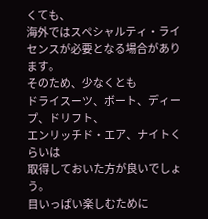くても、
海外ではスペシャルティ・ライセンスが必要となる場合があります。
そのため、少なくとも
ドライスーツ、ボート、ディープ、ドリフト、
エンリッチド・エア、ナイトくらいは
取得しておいた方が良いでしょう。
目いっぱい楽しむために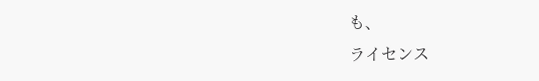も、
ライセンス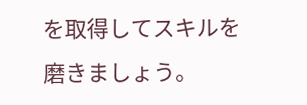を取得してスキルを磨きましょう。